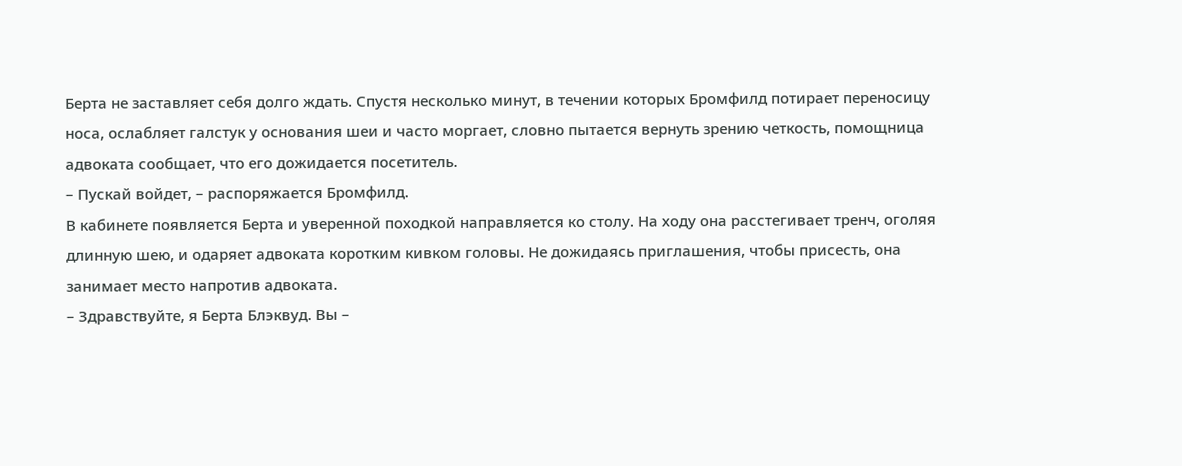Берта не заставляет себя долго ждать. Спустя несколько минут, в течении которых Бромфилд потирает переносицу носа, ослабляет галстук у основания шеи и часто моргает, словно пытается вернуть зрению четкость, помощница адвоката сообщает, что его дожидается посетитель.
– Пускай войдет, – распоряжается Бромфилд.
В кабинете появляется Берта и уверенной походкой направляется ко столу. На ходу она расстегивает тренч, оголяя длинную шею, и одаряет адвоката коротким кивком головы. Не дожидаясь приглашения, чтобы присесть, она занимает место напротив адвоката.
– Здравствуйте, я Берта Блэквуд. Вы –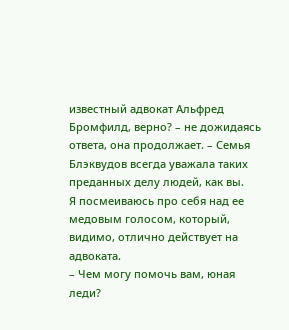известный адвокат Альфред Бромфилд, верно? – не дожидаясь ответа, она продолжает. – Семья Блэквудов всегда уважала таких преданных делу людей, как вы.
Я посмеиваюсь про себя над ее медовым голосом, который, видимо, отлично действует на адвоката.
– Чем могу помочь вам, юная леди?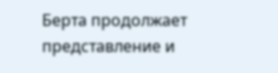Берта продолжает представление и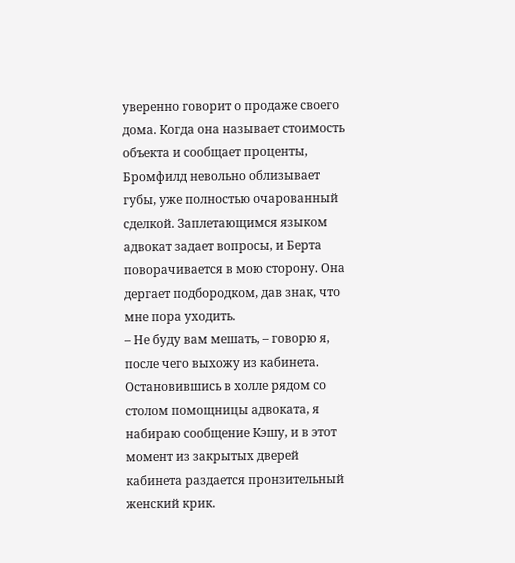уверенно говорит о продаже своего дома. Когда она называет стоимость объекта и сообщает проценты, Бромфилд невольно облизывает губы, уже полностью очарованный сделкой. Заплетающимся языком адвокат задает вопросы, и Берта поворачивается в мою сторону. Она дергает подбородком, дав знак, что мне пора уходить.
– Не буду вам мешать, – говорю я, после чего выхожу из кабинета.
Остановившись в холле рядом со столом помощницы адвоката, я набираю сообщение Кэшу, и в этот момент из закрытых дверей кабинета раздается пронзительный женский крик.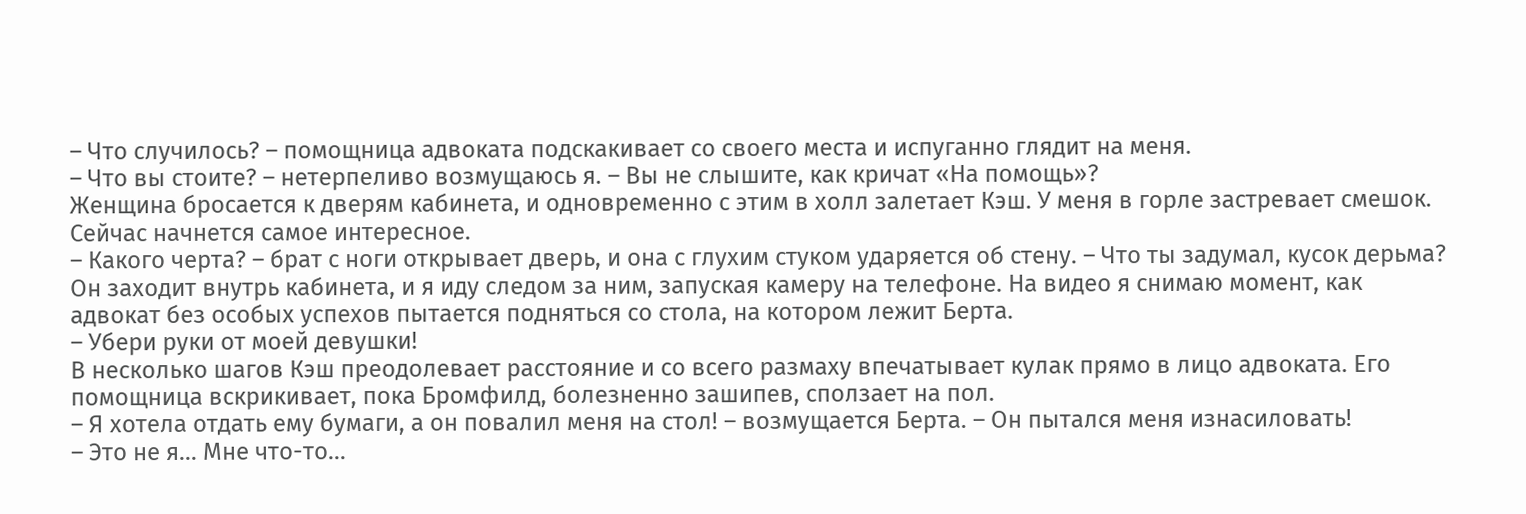– Что случилось? – помощница адвоката подскакивает со своего места и испуганно глядит на меня.
– Что вы стоите? – нетерпеливо возмущаюсь я. – Вы не слышите, как кричат «На помощь»?
Женщина бросается к дверям кабинета, и одновременно с этим в холл залетает Кэш. У меня в горле застревает смешок. Сейчас начнется самое интересное.
– Какого черта? – брат с ноги открывает дверь, и она с глухим стуком ударяется об стену. – Что ты задумал, кусок дерьма?
Он заходит внутрь кабинета, и я иду следом за ним, запуская камеру на телефоне. На видео я снимаю момент, как адвокат без особых успехов пытается подняться со стола, на котором лежит Берта.
– Убери руки от моей девушки!
В несколько шагов Кэш преодолевает расстояние и со всего размаху впечатывает кулак прямо в лицо адвоката. Его помощница вскрикивает, пока Бромфилд, болезненно зашипев, сползает на пол.
– Я хотела отдать ему бумаги, а он повалил меня на стол! – возмущается Берта. – Он пытался меня изнасиловать!
– Это не я… Мне что-то…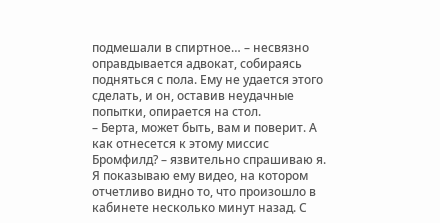подмешали в спиртное… – несвязно оправдывается адвокат, собираясь подняться с пола. Ему не удается этого сделать, и он, оставив неудачные попытки, опирается на стол.
– Берта, может быть, вам и поверит. А как отнесется к этому миссис Бромфилд? – язвительно спрашиваю я.
Я показываю ему видео, на котором отчетливо видно то, что произошло в кабинете несколько минут назад. С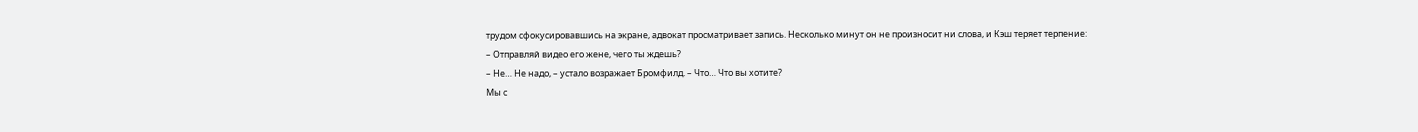трудом сфокусировавшись на экране, адвокат просматривает запись. Несколько минут он не произносит ни слова, и Кэш теряет терпение:
– Отправляй видео его жене, чего ты ждешь?
– Не… Не надо, – устало возражает Бромфилд. – Что… Что вы хотите?
Мы с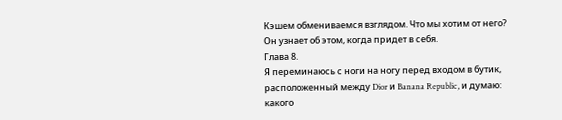Кэшем обмениваемся взглядом. Что мы хотим от него? Он узнает об этом, когда придет в себя.
Глава 8.
Я переминаюсь с ноги на ногу перед входом в бутик, расположенный между Dior и Banana Republic, и думаю: какого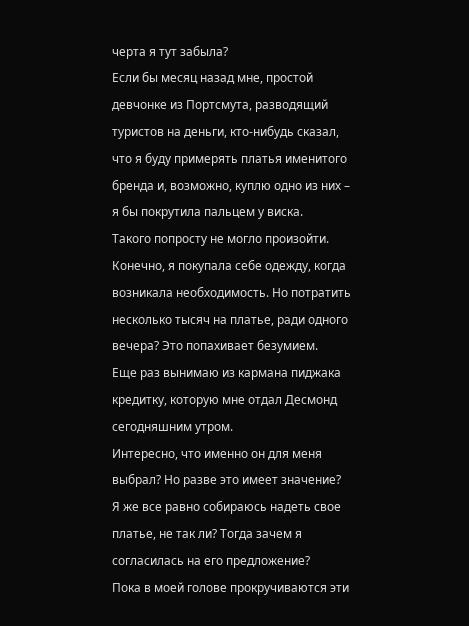черта я тут забыла?
Если бы месяц назад мне, простой девчонке из Портсмута, разводящий туристов на деньги, кто-нибудь сказал, что я буду примерять платья именитого бренда и, возможно, куплю одно из них – я бы покрутила пальцем у виска.
Такого попросту не могло произойти. Конечно, я покупала себе одежду, когда возникала необходимость. Но потратить несколько тысяч на платье, ради одного вечера? Это попахивает безумием.
Еще раз вынимаю из кармана пиджака кредитку, которую мне отдал Десмонд сегодняшним утром.
Интересно, что именно он для меня выбрал? Но разве это имеет значение? Я же все равно собираюсь надеть свое платье, не так ли? Тогда зачем я согласилась на его предложение?
Пока в моей голове прокручиваются эти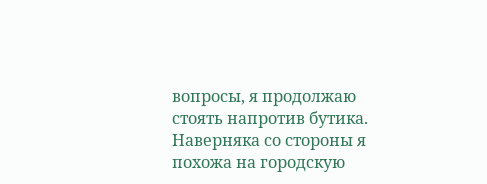вопросы, я продолжаю стоять напротив бутика. Наверняка со стороны я похожа на городскую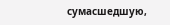сумасшедшую,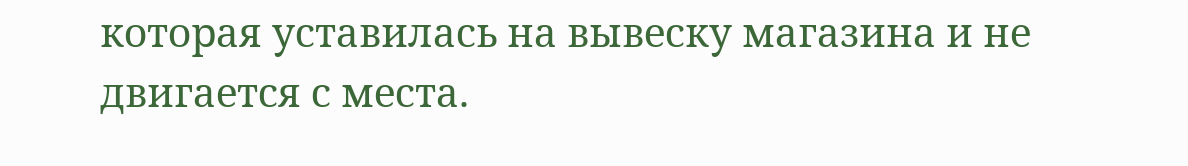которая уставилась на вывеску магазина и не двигается с места.